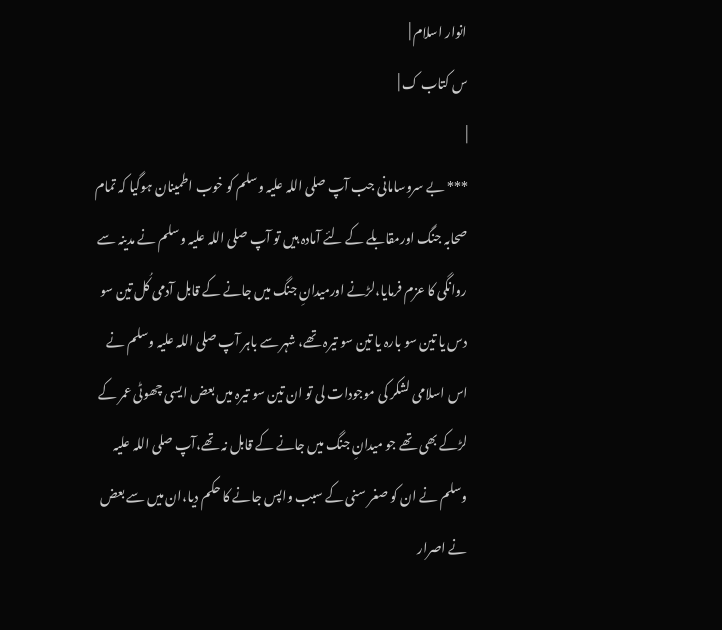انوار اسلام |
س کتاب ک |
|
*** بے سروسامانی جب آپ صلی اللہ علیہ وسلم کو خوب اطمینان ہوگیا کہ تمام صحابہ جنگ اورمقابلے کے لئے آمادہ ہیں تو آپ صلی اللہ علیہ وسلم نے مدینہ سے روانگی کا عزم فرمایا،لڑنے اورمیدانِ جنگ میں جانے کے قابل آدمی کُل تین سو دس یا تین سو بارہ یا تین سو تیرہ تھے، شہر سے باہر آپ صلی اللہ علیہ وسلم نے اس اسلامی لشکر کی موجودات لی تو ان تین سو تیرہ میں بعض ایسی چھوٹی عمر کے لڑکے بھی تھے جو میدانِ جنگ میں جانے کے قابل نہ تھے،آپ صلی اللہ علیہ وسلم نے ان کو صغر سنی کے سبب واپس جانے کا حکم دیا،ان میں سے بعض نے اصرار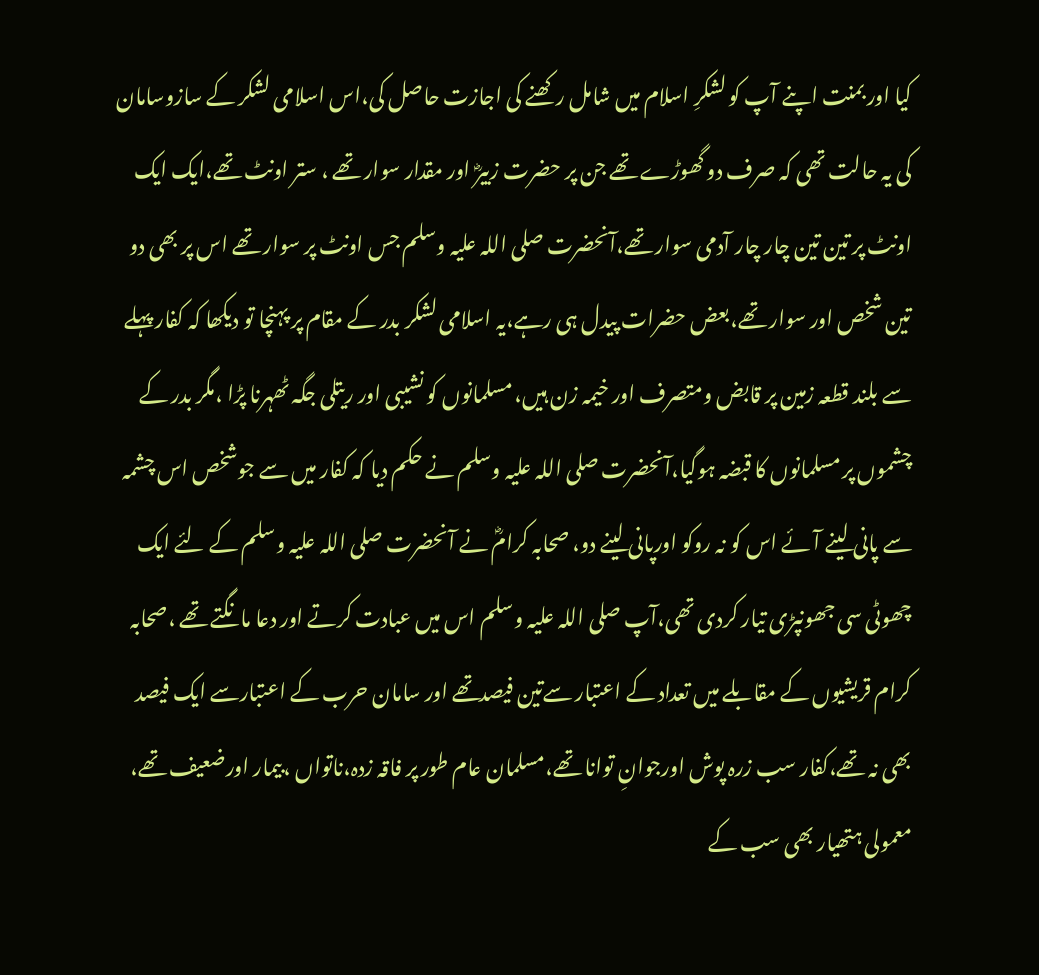کیا اور بمنت اپنے آپ کو لشکرِ اسلام میں شامل رکھنے کی اجازت حاصل کی،اس اسلامی لشکر کے سازوسامان کی یہ حالت تھی کہ صرف دو گھوڑے تھے جن پر حضرت زبیرؓ اور مقدار سوار تھے ، ستر اونٹ تھے،ایک ایک اونٹ پر تین تین چار چار آدمی سوار تھے،آنحضرت صلی اللہ علیہ وسلم جس اونٹ پر سوار تھے اس پر بھی دو تین شخص اور سوار تھے،بعض حضرات پیدل ہی رہے،یہ اسلامی لشکر بدر کے مقام پر پہنچا تو دیکھا کہ کفار پہلے سے بلند قطعہ زمین پر قابض ومتصرف اور خیمہ زن ہیں، مسلمانوں کو نشیبی اور ریتلی جگہ ٹھہرنا پڑا ،مگر بدر کے چشموں پر مسلمانوں کا قبضہ ہوگیا،آنحضرت صلی اللہ علیہ وسلم نے حکم دیا کہ کفار میں سے جوشخص اس چشمہ سے پانی لینے آئے اس کو نہ روکو اورپانی لینے دو، صحابہ کرامؓ نے آنحضرت صلی اللہ علیہ وسلم کے لئے ایک چھوٹی سی جھونپڑی تیار کردی تھی،آپ صلی اللہ علیہ وسلم اس میں عبادت کرتے اور دعا مانگتے تھے ،صحابہ کرام قریشیوں کے مقابلے میں تعداد کے اعتبار سےتین فیصدتھے اور سامان حرب کے اعتبارسے ایک فیصد بھی نہ تھے،کفار سب زرہ پوش اورجوانِ توانا تھے،مسلمان عام طور پر فاقہ زدہ،ناتواں ،بیمار اورضعیف تھے، معمولی ہتھیار بھی سب کے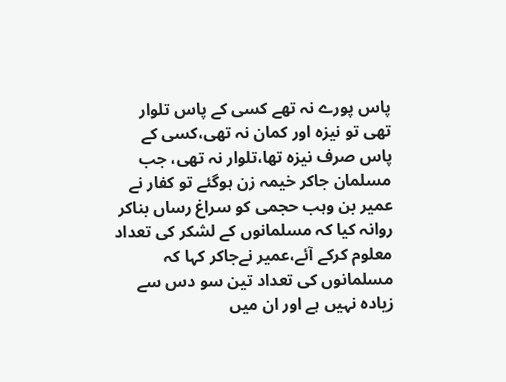پاس پورے نہ تھے کسی کے پاس تلوار تھی تو نیزہ اور کمان نہ تھی،کسی کے پاس صرف نیزہ تھا،تلوار نہ تھی، جب مسلمان جاکر خیمہ زن ہوگئے تو کفار نے عمیر بن وہب حجمی کو سراغ رساں بناکر روانہ کیا کہ مسلمانوں کے لشکر کی تعداد معلوم کرکے آئے،عمیر نےجاکر کہا کہ مسلمانوں کی تعداد تین سو دس سے زیادہ نہیں ہے اور ان میں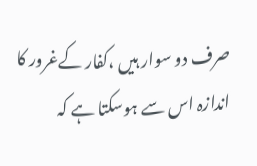صرف دو سوار ہیں ،کفار کےغرور کا اندازہ اس سے ہوسکتا ہے کہ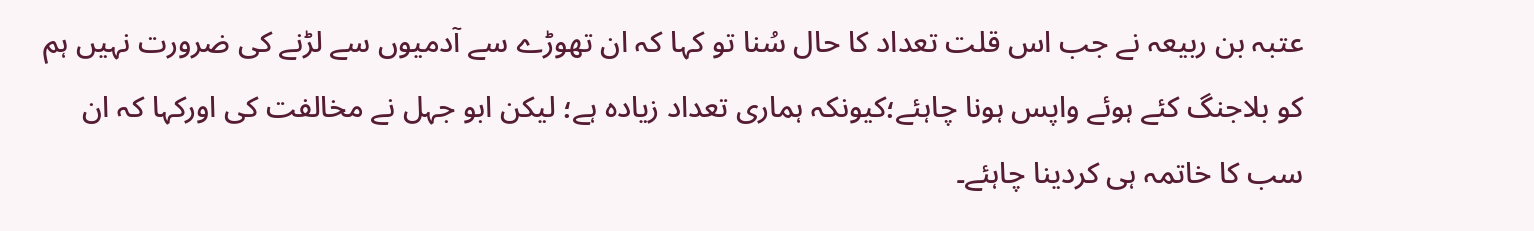عتبہ بن ربیعہ نے جب اس قلت تعداد کا حال سُنا تو کہا کہ ان تھوڑے سے آدمیوں سے لڑنے کی ضرورت نہیں ہم کو بلاجنگ کئے ہوئے واپس ہونا چاہئے؛کیونکہ ہماری تعداد زیادہ ہے؛ لیکن ابو جہل نے مخالفت کی اورکہا کہ ان سب کا خاتمہ ہی کردینا چاہئے۔